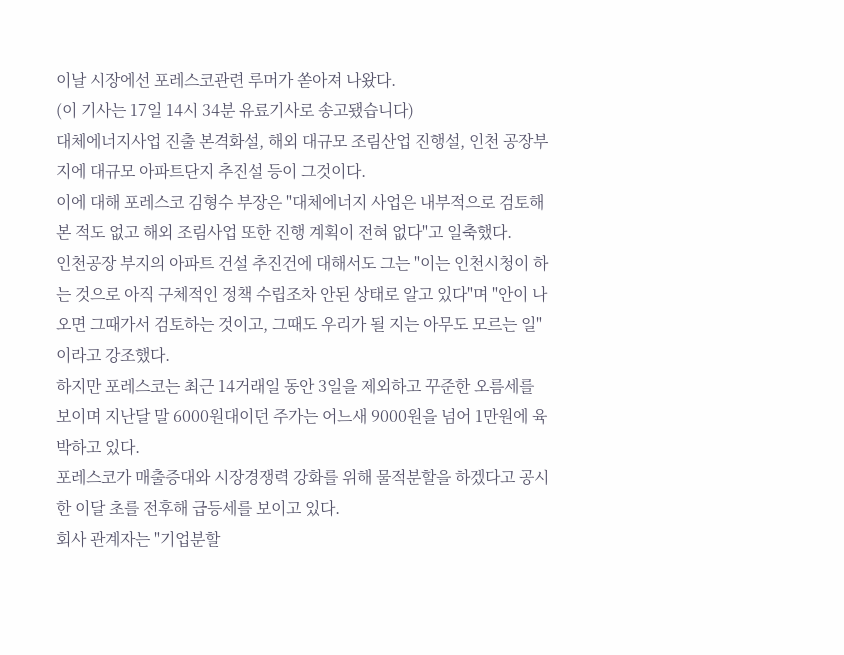이날 시장에선 포레스코관련 루머가 쏟아져 나왔다.
(이 기사는 17일 14시 34분 유료기사로 송고됐습니다)
대체에너지사업 진출 본격화설, 해외 대규모 조림산업 진행설, 인천 공장부지에 대규모 아파트단지 추진설 등이 그것이다.
이에 대해 포레스코 김형수 부장은 "대체에너지 사업은 내부적으로 검토해본 적도 없고 해외 조림사업 또한 진행 계획이 전혀 없다"고 일축했다.
인천공장 부지의 아파트 건설 추진건에 대해서도 그는 "이는 인천시청이 하는 것으로 아직 구체적인 정책 수립조차 안된 상태로 알고 있다"며 "안이 나오면 그때가서 검토하는 것이고, 그때도 우리가 될 지는 아무도 모르는 일"이라고 강조했다.
하지만 포레스코는 최근 14거래일 동안 3일을 제외하고 꾸준한 오름세를 보이며 지난달 말 6000원대이던 주가는 어느새 9000원을 넘어 1만원에 육박하고 있다.
포레스코가 매출증대와 시장경쟁력 강화를 위해 물적분할을 하겠다고 공시한 이달 초를 전후해 급등세를 보이고 있다.
회사 관계자는 "기업분할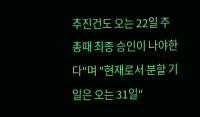추진건도 오는 22일 주총때 최종 승인이 나야한다"며 "현재로서 분할 기일은 오는 31일"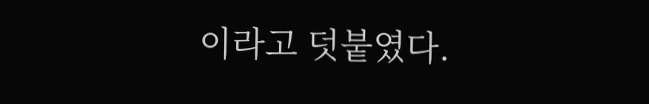이라고 덧붙였다.